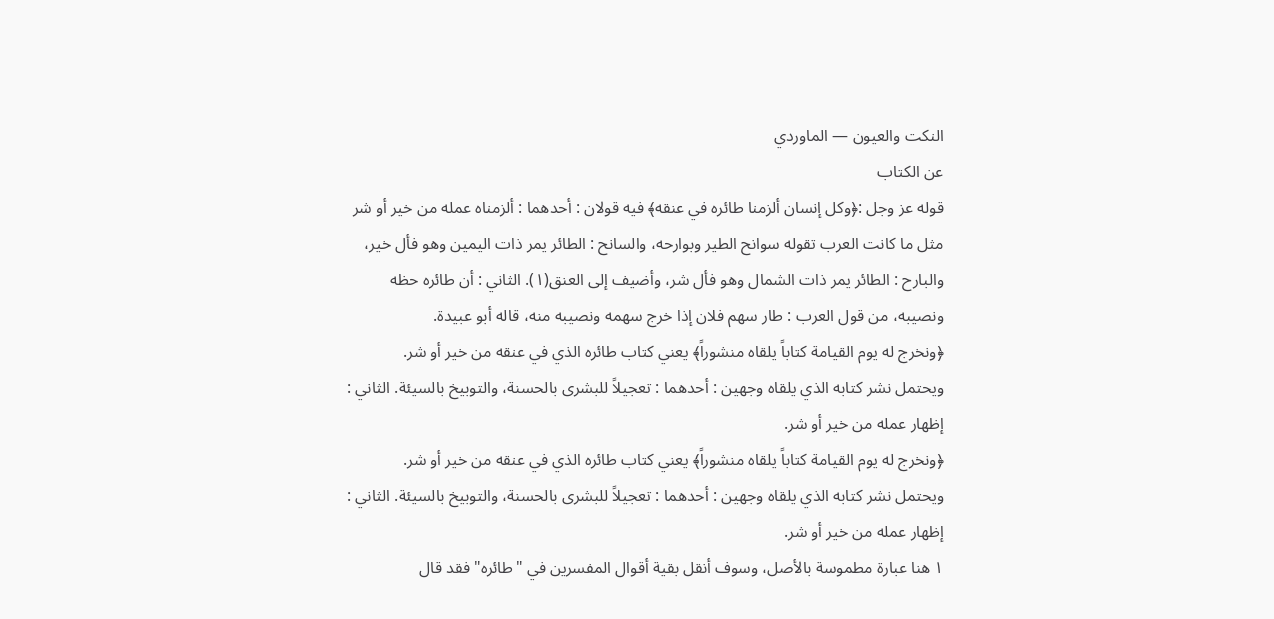النكت والعيون — الماوردي
عن الكتاب
قوله عز وجل :﴿وكل إنسان ألزمنا طائره في عنقه﴾ فيه قولان : أحدهما : ألزمناه عمله من خير أو شر مثل ما كانت العرب تقوله سوانح الطير وبوارحه، والسانح : الطائر يمر ذات اليمين وهو فأل خير، والبارح : الطائر يمر ذات الشمال وهو فأل شر، وأضيف إلى العنق(١). الثاني : أن طائره حظه ونصيبه، من قول العرب : طار سهم فلان إذا خرج سهمه ونصيبه منه، قاله أبو عبيدة.
﴿ونخرج له يوم القيامة كتاباً يلقاه منشوراً﴾ يعني كتاب طائره الذي في عنقه من خير أو شر.
ويحتمل نشر كتابه الذي يلقاه وجهين : أحدهما : تعجيلاً للبشرى بالحسنة، والتوبيخ بالسيئة. الثاني : إظهار عمله من خير أو شر.
﴿ونخرج له يوم القيامة كتاباً يلقاه منشوراً﴾ يعني كتاب طائره الذي في عنقه من خير أو شر.
ويحتمل نشر كتابه الذي يلقاه وجهين : أحدهما : تعجيلاً للبشرى بالحسنة، والتوبيخ بالسيئة. الثاني : إظهار عمله من خير أو شر.
١ هنا عبارة مطموسة بالأصل، وسوف أنقل بقية أقوال المفسرين في "طائره" فقد قال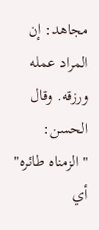مجاهد: إن المراد عمله ورزقه. وقال الحسن: "الزمناه طائره" أي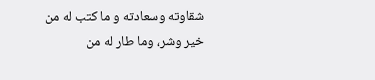شقاوته وسعادته و ما كتب له من خير وشر، وما طار له من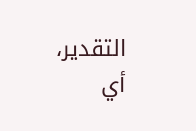التقدير، أي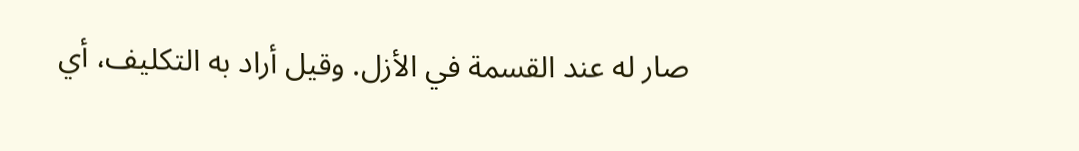صار له عند القسمة في الأزل. وقيل أراد به التكليف، أي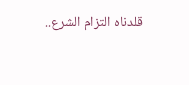قلدناه التزام الشرع..